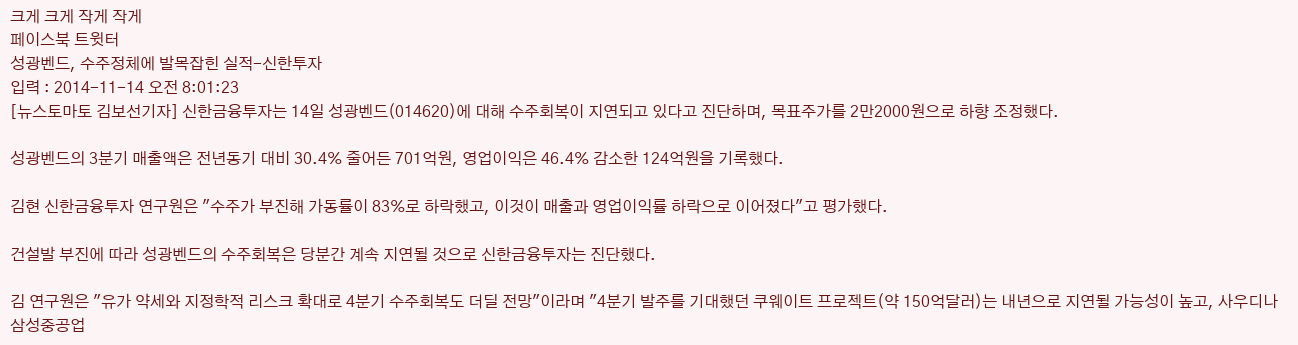크게 크게 작게 작게
페이스북 트윗터
성광벤드, 수주정체에 발목잡힌 실적-신한투자
입력 : 2014-11-14 오전 8:01:23
[뉴스토마토 김보선기자] 신한금융투자는 14일 성광벤드(014620)에 대해 수주회복이 지연되고 있다고 진단하며, 목표주가를 2만2000원으로 하향 조정했다.

성광벤드의 3분기 매출액은 전년동기 대비 30.4% 줄어든 701억원, 영업이익은 46.4% 감소한 124억원을 기록했다.

김현 신한금융투자 연구원은 "수주가 부진해 가동률이 83%로 하락했고, 이것이 매출과 영업이익률 하락으로 이어졌다"고 평가했다.

건설발 부진에 따라 성광벤드의 수주회복은 당분간 계속 지연될 것으로 신한금융투자는 진단했다.

김 연구원은 "유가 약세와 지정학적 리스크 확대로 4분기 수주회복도 더딜 전망"이라며 "4분기 발주를 기대했던 쿠웨이트 프로젝트(약 150억달러)는 내년으로 지연될 가능성이 높고, 사우디나 삼성중공업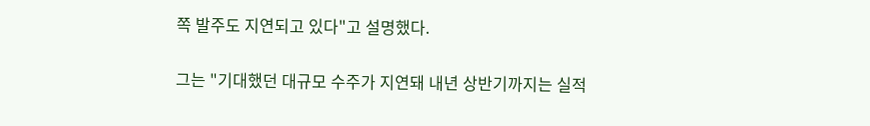쪽 발주도 지연되고 있다"고 설명했다.

그는 "기대했던 대규모 수주가 지연돼 내년 상반기까지는 실적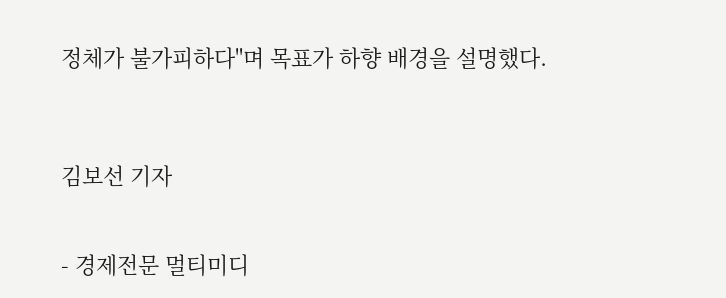정체가 불가피하다"며 목표가 하향 배경을 설명했다.



김보선 기자


- 경제전문 멀티미디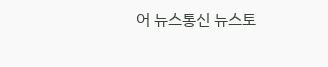어 뉴스통신 뉴스토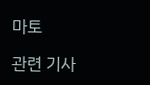마토

관련 기사